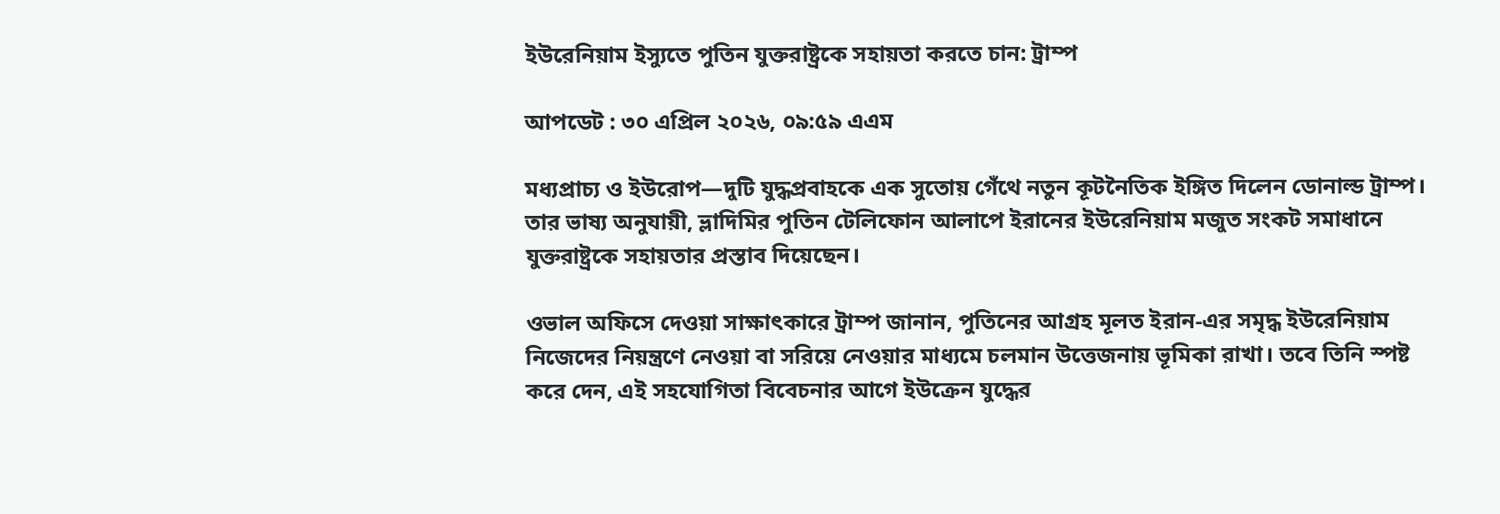ইউরেনিয়াম ইস্যুতে পুতিন যুক্তরাষ্ট্রকে সহায়তা করতে চান: ট্রাম্প

আপডেট : ৩০ এপ্রিল ২০২৬, ০৯:৫৯ এএম

মধ্যপ্রাচ্য ও ইউরোপ—দুটি যুদ্ধপ্রবাহকে এক সুতোয় গেঁথে নতুন কূটনৈতিক ইঙ্গিত দিলেন ডোনাল্ড ট্রাম্প। তার ভাষ্য অনুযায়ী, ভ্লাদিমির পুতিন টেলিফোন আলাপে ইরানের ইউরেনিয়াম মজুত সংকট সমাধানে যুক্তরাষ্ট্রকে সহায়তার প্রস্তাব দিয়েছেন।

ওভাল অফিসে দেওয়া সাক্ষাৎকারে ট্রাম্প জানান, পুতিনের আগ্রহ মূলত ইরান-এর সমৃদ্ধ ইউরেনিয়াম নিজেদের নিয়ন্ত্রণে নেওয়া বা সরিয়ে নেওয়ার মাধ্যমে চলমান উত্তেজনায় ভূমিকা রাখা। তবে তিনি স্পষ্ট করে দেন, এই সহযোগিতা বিবেচনার আগে ইউক্রেন যুদ্ধের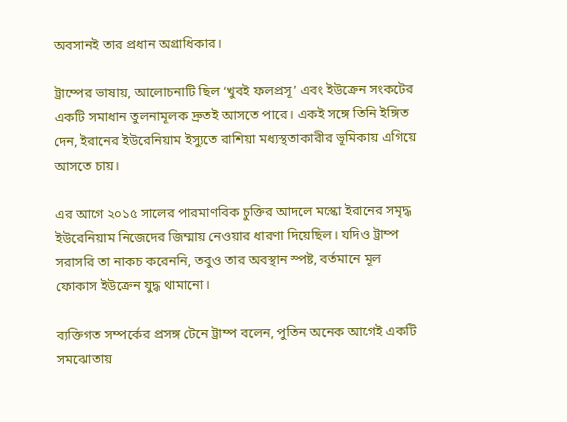অবসানই তার প্রধান অগ্রাধিকার।

ট্রাম্পের ভাষায়, আলোচনাটি ছিল ‘খুবই ফলপ্রসূ’ এবং ইউক্রেন সংকটের একটি সমাধান তুলনামূলক দ্রুতই আসতে পারে। একই সঙ্গে তিনি ইঙ্গিত দেন, ইরানের ইউরেনিয়াম ইস্যুতে রাশিয়া মধ্যস্থতাকারীর ভূমিকায় এগিয়ে আসতে চায়।

এর আগে ২০১৫ সালের পারমাণবিক চুক্তির আদলে মস্কো ইরানের সমৃদ্ধ ইউরেনিয়াম নিজেদের জিম্মায় নেওয়ার ধারণা দিয়েছিল। যদিও ট্রাম্প সরাসরি তা নাকচ করেননি, তবুও তার অবস্থান স্পষ্ট, বর্তমানে মূল ফোকাস ইউক্রেন যুদ্ধ থামানো।

ব্যক্তিগত সম্পর্কের প্রসঙ্গ টেনে ট্রাম্প বলেন, পুতিন অনেক আগেই একটি সমঝোতায়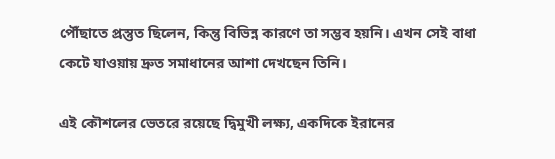পৌঁছাতে প্রস্তুত ছিলেন, কিন্তু বিভিন্ন কারণে তা সম্ভব হয়নি। এখন সেই বাধা কেটে যাওয়ায় দ্রুত সমাধানের আশা দেখছেন তিনি।

এই কৌশলের ভেতরে রয়েছে দ্বিমুখী লক্ষ্য, একদিকে ইরানের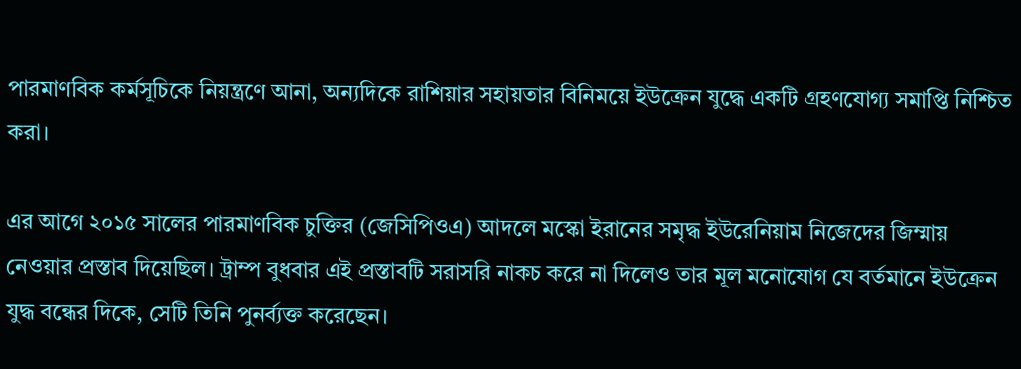পারমাণবিক কর্মসূচিকে নিয়ন্ত্রণে আনা, অন্যদিকে রাশিয়ার সহায়তার বিনিময়ে ইউক্রেন যুদ্ধে একটি গ্রহণযোগ্য সমাপ্তি নিশ্চিত করা।

এর আগে ২০১৫ সালের পারমাণবিক চুক্তির (জেসিপিওএ) আদলে মস্কো ইরানের সমৃদ্ধ ইউরেনিয়াম নিজেদের জিম্মায় নেওয়ার প্রস্তাব দিয়েছিল। ট্রাম্প বুধবার এই প্রস্তাবটি সরাসরি নাকচ করে না দিলেও তার মূল মনোযোগ যে বর্তমানে ইউক্রেন যুদ্ধ বন্ধের দিকে, সেটি তিনি পুনর্ব্যক্ত করেছেন।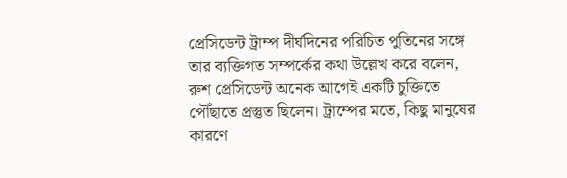প্রেসিডেন্ট ট্রাম্প দীর্ঘদিনের পরিচিত পুতিনের সঙ্গে তার ব্যক্তিগত সম্পর্কের কথা উল্লেখ করে বলেন, রুশ প্রেসিডেন্ট অনেক আগেই একটি চুক্তিতে পৌঁছাতে প্রস্তুত ছিলেন। ট্রাম্পের মতে, কিছু মানুষের কারণে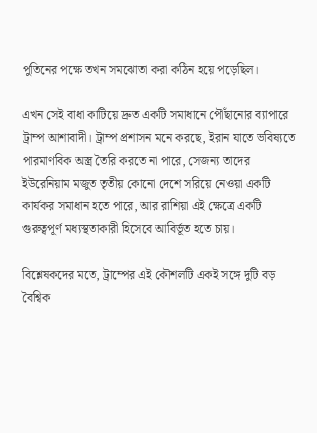পুতিনের পক্ষে তখন সমঝোতা করা কঠিন হয়ে পড়েছিল।

এখন সেই বাধা কাটিয়ে দ্রুত একটি সমাধানে পৌঁছানোর ব্যাপারে ট্রাম্প আশাবাদী। ট্রাম্প প্রশাসন মনে করছে, ইরান যাতে ভবিষ্যতে পারমাণবিক অস্ত্র তৈরি করতে না পারে, সেজন্য তাদের ইউরেনিয়াম মজুত তৃতীয় কোনো দেশে সরিয়ে নেওয়া একটি কার্যকর সমাধান হতে পারে, আর রাশিয়া এই ক্ষেত্রে একটি গুরুত্বপূর্ণ মধ্যস্থতাকারী হিসেবে আবির্ভূত হতে চায়।

বিশ্লেষকদের মতে, ট্রাম্পের এই কৌশলটি একই সঙ্গে দুটি বড় বৈশ্বিক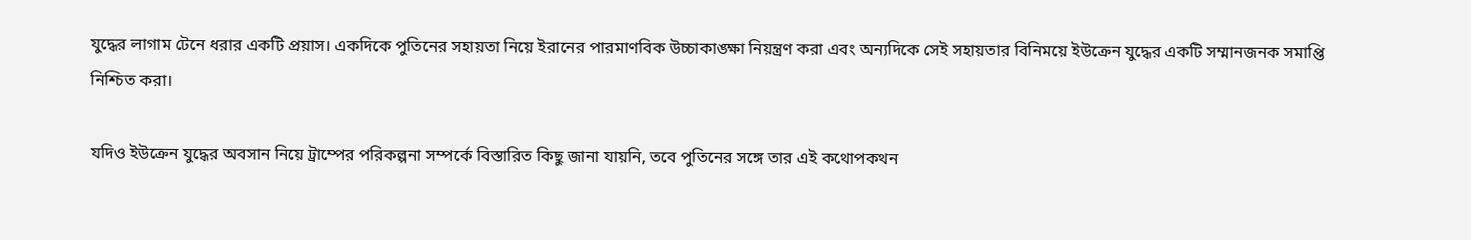যুদ্ধের লাগাম টেনে ধরার একটি প্রয়াস। একদিকে পুতিনের সহায়তা নিয়ে ইরানের পারমাণবিক উচ্চাকাঙ্ক্ষা নিয়ন্ত্রণ করা এবং অন্যদিকে সেই সহায়তার বিনিময়ে ইউক্রেন যুদ্ধের একটি সম্মানজনক সমাপ্তি নিশ্চিত করা।

যদিও ইউক্রেন যুদ্ধের অবসান নিয়ে ট্রাম্পের পরিকল্পনা সম্পর্কে বিস্তারিত কিছু জানা যায়নি, তবে পুতিনের সঙ্গে তার এই কথোপকথন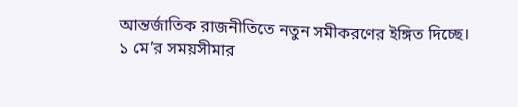আন্তর্জাতিক রাজনীতিতে নতুন সমীকরণের ইঙ্গিত দিচ্ছে। ১ মে’র সময়সীমার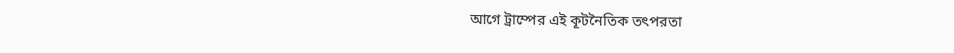আগে ট্রাম্পের এই কূটনৈতিক তৎপরতা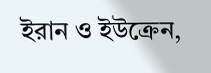ইরান ও ইউক্রেন,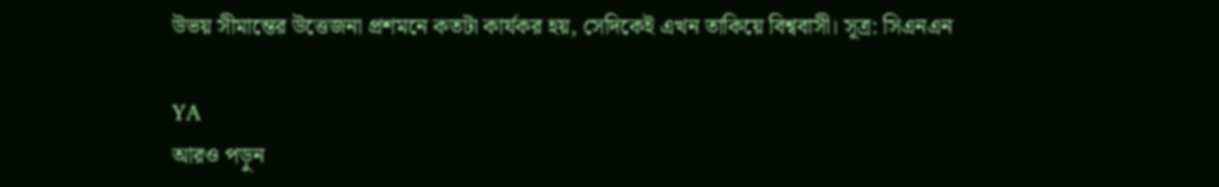উভয় সীমান্তের উত্তেজনা প্রশমনে কতটা কার্যকর হয়, সেদিকেই এখন তাকিয়ে বিশ্ববাসী। সূত্র: সিএনএন

YA
আরও পড়ুন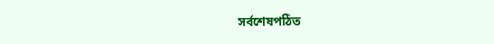সর্বশেষপঠিত